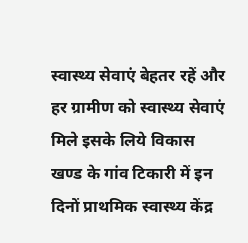स्वास्थ्य सेवाएं बेहतर रहें और हर ग्रामीण को स्वास्थ्य सेवाएं मिले इसके लिये विकास खण्ड के गांव टिकारी में इन दिनों प्राथमिक स्वास्थ्य केंद्र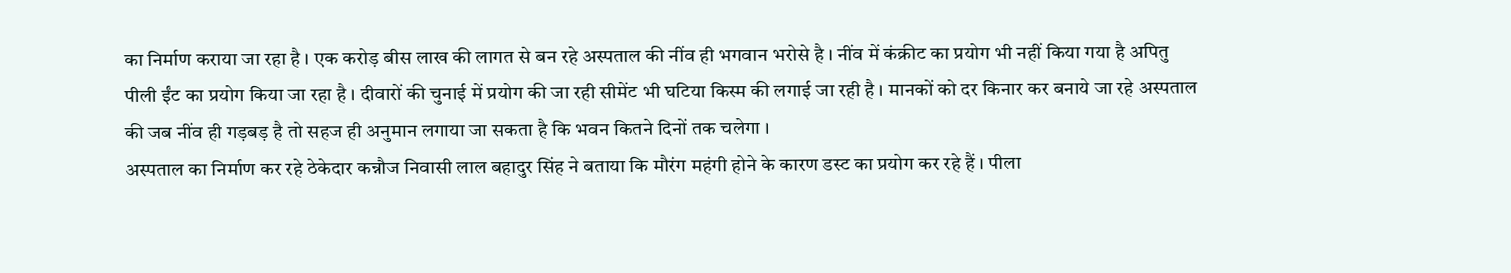का निर्माण कराया जा रहा है । एक करोड़ बीस लाख की लागत से बन रहे अस्पताल की नींव ही भगवान भरोसे है । नींव में कंक्रीट का प्रयोग भी नहीं किया गया है अपितु पीली ईंट का प्रयोग किया जा रहा है । दीवारों की चुनाई में प्रयोग की जा रही सीमेंट भी घटिया किस्म की लगाई जा रही है । मानकों को दर किनार कर बनाये जा रहे अस्पताल की जब नींव ही गड़बड़ है तो सहज ही अनुमान लगाया जा सकता है कि भवन कितने दिनों तक चलेगा ।
अस्पताल का निर्माण कर रहे ठेकेदार कन्नौज निवासी लाल बहादुर सिंह ने बताया कि मौरंग महंगी होने के कारण डस्ट का प्रयोग कर रहे हैं । पीला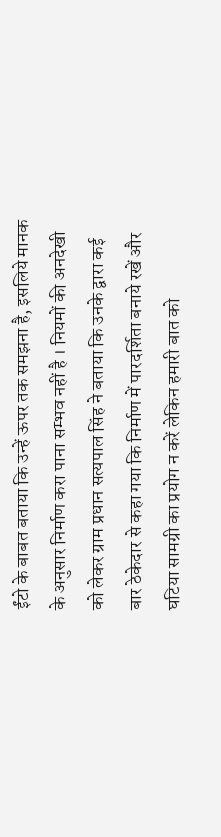ईंटो के बाबत बताया कि उन्हें ऊपर तक समझना है, इसलिये मानक के अनुसार निर्माण करा पाना सम्भव नहीं है । नियमों की अनदेखी को लेकर ग्राम प्रधान सत्यपाल सिंह ने बताया कि उनके द्वारा कई बार ठेकेदार से कहा गया कि निर्माण में पारदर्शिता बनाये रखें और घटिया सामग्री का प्रयोग न करें लेकिन हमारी बात को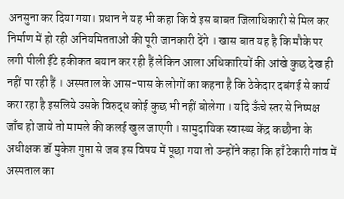अनसुना कर दिया गया। प्रधान ने यह भी कहा कि वे इस बाबत जिलाधिकारी से मिल कर निर्माण में हो रही अनियमितताओं की पूरी जानकारी देंगे । खास बात यह है कि मौके पर लगी पीली ईंटे हकीकत बयान कर रही हैं लेकिन आला अधिकारियों की आंखे कुछ देख ही नहीं पा रही हैं । अस्पताल के आस-पास के लोगों का कहना है कि ठेकेदार दबंगई से कार्य करा रहा है इसलिये उसके विरुद्ध कोई कुछ भी नहीं बोलेगा । यदि ऊँचे स्तर से निष्पक्ष जाँच हो जाये तो मामले की कलई खुल जाएगी । सामुदायिक स्वास्थ्य केंद्र कछौना के अधीक्षक डॉ मुकेश गुप्ता से जब इस विषय में पूछा गया तो उन्होंने कहा कि हाँ टेकारी गांव में अस्पताल का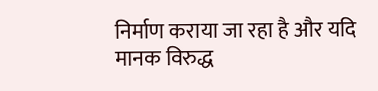निर्माण कराया जा रहा है और यदि मानक विरुद्ध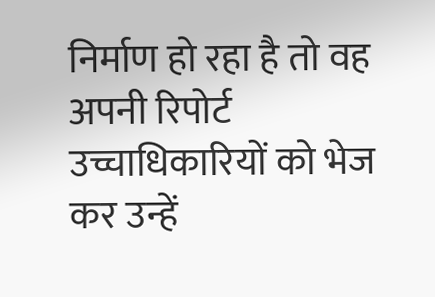निर्माण हो रहा है तो वह अपनी रिपोर्ट उच्चाधिकारियों को भेज कर उन्हें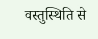वस्तुस्थिति से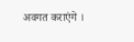अवगत कराएंगे ।